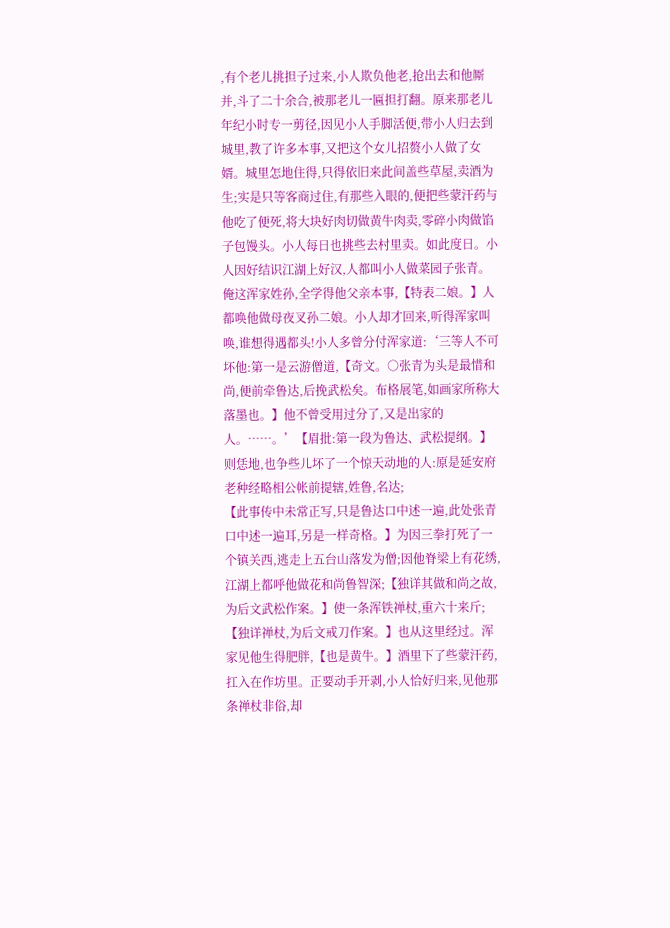,有个老儿挑担子过来,小人欺负他老,抢出去和他厮并,斗了二十余合,被那老儿一匾担打翻。原来那老儿年纪小时专一剪径,因见小人手脚活便,带小人归去到城里,教了许多本事,又把这个女儿招赘小人做了女婿。城里怎地住得,只得依旧来此间盖些草屋,卖酒为生;实是只等客商过住,有那些入眼的,便把些蒙汗药与他吃了便死,将大块好肉切做黄牛肉卖,零碎小肉做馅子包馒头。小人每日也挑些去村里卖。如此度日。小人因好结识江湖上好汉,人都叫小人做菜园子张青。
俺这浑家姓孙,全学得他父亲本事,【特表二娘。】人都唤他做母夜叉孙二娘。小人却才回来,听得浑家叫唤,谁想得遇都头!小人多曾分付浑家道:‘三等人不可坏他:第一是云游僧道,【奇文。○张青为头是最惜和尚,便前牵鲁达,后挽武松矣。布格展笔,如画家所称大落墨也。】他不曾受用过分了,又是出家的人。……。’【眉批:第一段为鲁达、武松提纲。】则恁地,也争些儿坏了一个惊天动地的人:原是延安府老种经略相公帐前提辖,姓鲁,名达;
【此事传中未常正写,只是鲁达口中述一遍,此处张青口中述一遍耳,另是一样奇格。】为因三拳打死了一个镇关西,逃走上五台山落发为僧;因他脊梁上有花绣,江湖上都呼他做花和尚鲁智深;【独详其做和尚之故,为后文武松作案。】使一条浑铁禅杖,重六十来斤;【独详禅杖,为后文戒刀作案。】也从这里经过。浑家见他生得肥胖,【也是黄牛。】酒里下了些蒙汗药,扛入在作坊里。正要动手开剥,小人恰好归来,见他那条禅杖非俗,却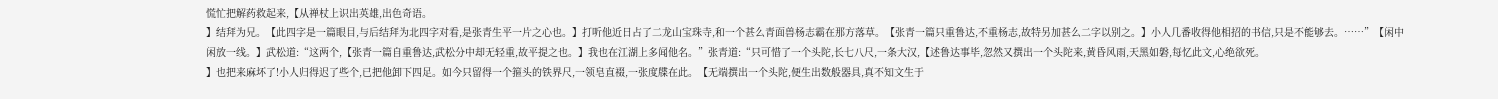慌忙把解药救起来,【从禅杖上识出英雄,出色奇语。
】结拜为兄。【此四字是一篇眼目,与后结拜为北四字对看,是张青生平一片之心也。】打听他近日占了二龙山宝珠寺,和一个甚么青面兽杨志霸在那方落草。【张青一篇只重鲁达,不重杨志,故特另加甚么二字以别之。】小人几番收得他相招的书信,只是不能够去。……”【闲中闲放一线。】武松道:“这两个,【张青一篇自重鲁达,武松分中却无轻重,故平提之也。】我也在江湖上多闻他名。”张青道:“只可惜了一个头陀,长七八尺,一条大汉,【述鲁达事毕,忽然又撰出一个头陀来,黄昏风雨,天黑如磐,每忆此文,心绝欲死。
】也把来麻坏了!小人归得迟了些个,已把他卸下四足。如今只留得一个箍头的铁界尺,一领皂直裰,一张度牒在此。【无端撰出一个头陀,便生出数般器具,真不知文生于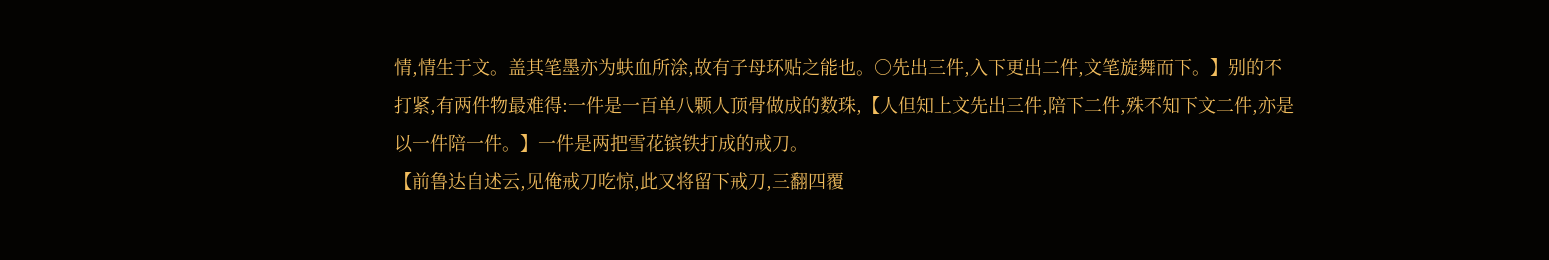情,情生于文。盖其笔墨亦为蚨血所涂,故有子母环贴之能也。○先出三件,入下更出二件,文笔旋舞而下。】别的不打紧,有两件物最难得:一件是一百单八颗人顶骨做成的数珠,【人但知上文先出三件,陪下二件,殊不知下文二件,亦是以一件陪一件。】一件是两把雪花镔铁打成的戒刀。
【前鲁达自述云,见俺戒刀吃惊,此又将留下戒刀,三翻四覆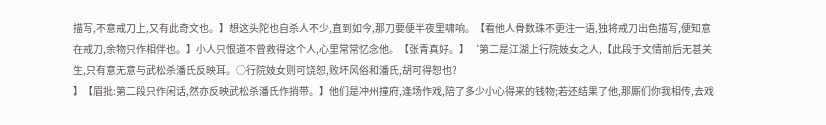描写,不意戒刀上,又有此奇文也。】想这头陀也自杀人不少,直到如今,那刀要便半夜里啸响。【看他人骨数珠不更注一语,独将戒刀出色描写,便知意在戒刀,余物只作相伴也。】小人只恨道不曾救得这个人,心里常常忆念他。【张青真好。】‘第二是江湖上行院妓女之人,【此段于文情前后无甚关生,只有意无意与武松杀潘氏反映耳。○行院妓女则可饶恕,败坏风俗和潘氏,胡可得恕也?
】【眉批:第二段只作闲话,然亦反映武松杀潘氏作捎带。】他们是冲州撞府,逢场作戏,陪了多少小心得来的钱物;若还结果了他,那厮们你我相传,去戏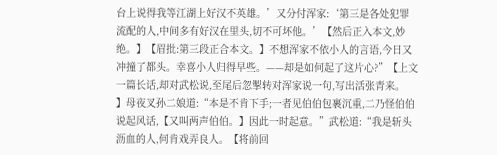台上说得我等江湖上好汉不英雄。’又分付浑家:‘第三是各处犯罪流配的人,中间多有好汉在里头,切不可坏他。’【然后正入本文,妙绝。】【眉批:第三段正合本文。】不想浑家不依小人的言语,今日又冲撞了都头。幸喜小人归得早些。——却是如何起了这片心?”【上文一篇长话,却对武松说,至尾后忽掣转对浑家说一句,写出活张青来。
】母夜叉孙二娘道:“本是不肯下手;一者见伯伯包裹沉重,二乃怪伯伯说起风话,【又叫两声伯伯。】因此一时起意。”武松道:“我是斩头沥血的人,何肯戏弄良人。【将前回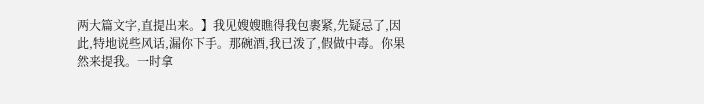两大篇文字,直提出来。】我见嫂嫂瞧得我包裹紧,先疑忌了,因此,特地说些风话,漏你下手。那碗酒,我已泼了,假做中毒。你果然来提我。一时拿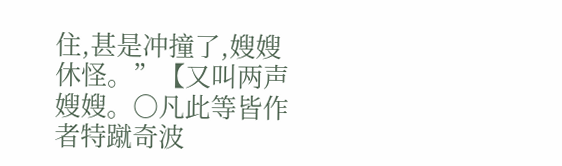住,甚是冲撞了,嫂嫂休怪。”【又叫两声嫂嫂。○凡此等皆作者特蹴奇波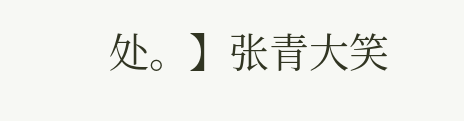处。】张青大笑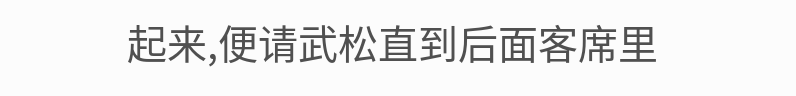起来,便请武松直到后面客席里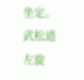坐定。
武松道
左旋